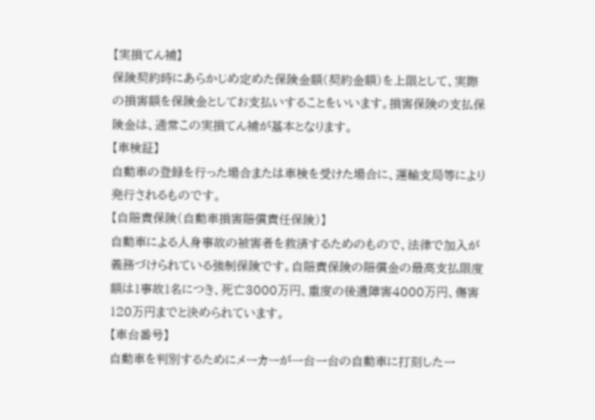【実損てん補】
保険契約時にあらかじめ定めた保険金額(契約金額)を上限として、実際の損害額を保険金としてお支払いすることをいいます。損害保険の支払保険金は、通常この実損てん補が基本となります。
【車検証】
自動車の登録を行った場合または車検を受けた場合に、運輸支局等により発行されるものです。
【自賠責保険(自動車損害賠償責任保険)】
自動車による人身事故の被害者を救済するためのもので、法律で加入が義務づけられている強制保険です。自賠責保険の賠償金の最高支払限度額は1事故1名につき、死亡3000万円、重度の後遺障害4000万円、傷害120万円までと決められています。
【車台番号】
自動車を判別するためにメーカーが一台一台の自動車に打刻した一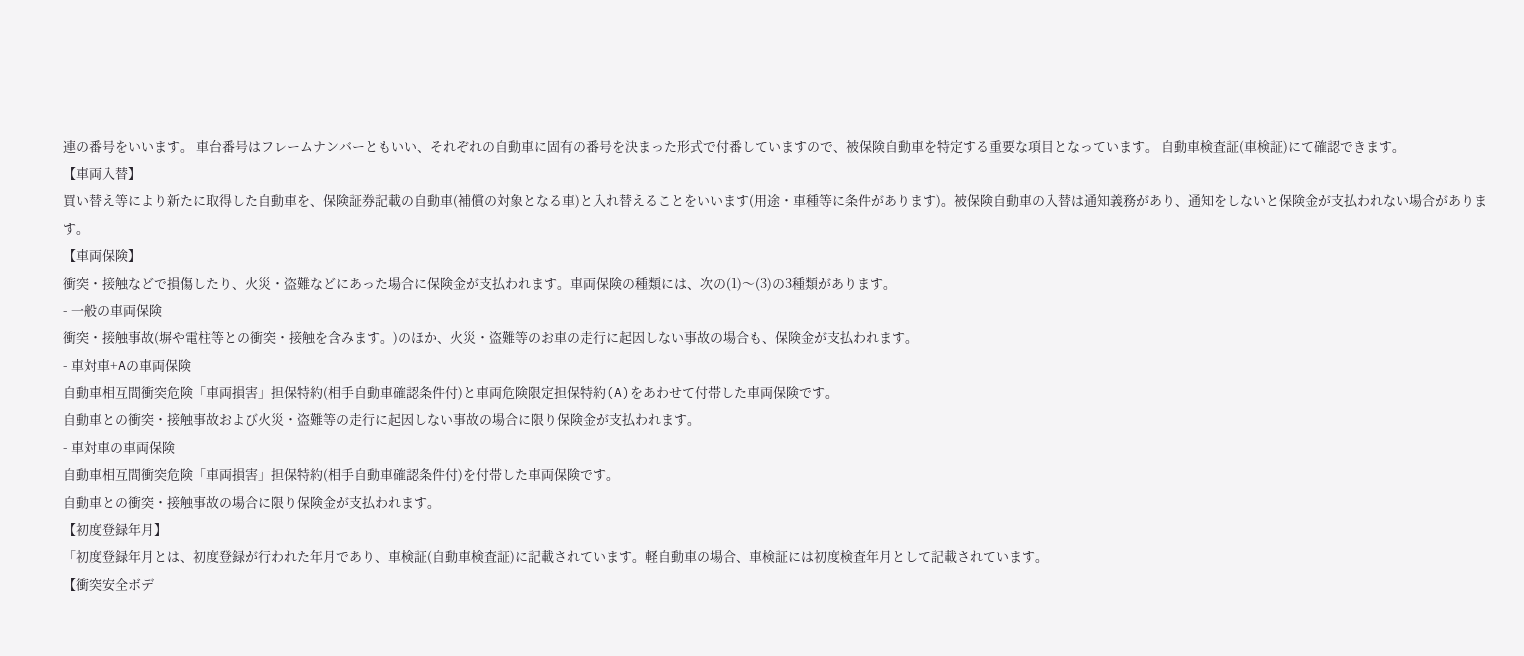連の番号をいいます。 車台番号はフレームナンバーともいい、それぞれの自動車に固有の番号を決まった形式で付番していますので、被保険自動車を特定する重要な項目となっています。 自動車検査証(車検証)にて確認できます。
【車両入替】
買い替え等により新たに取得した自動車を、保険証券記載の自動車(補償の対象となる車)と入れ替えることをいいます(用途・車種等に条件があります)。被保険自動車の入替は通知義務があり、通知をしないと保険金が支払われない場合があります。
【車両保険】
衝突・接触などで損傷したり、火災・盗難などにあった場合に保険金が支払われます。車両保険の種類には、次の(1)〜(3)の3種類があります。
- 一般の車両保険
衝突・接触事故(塀や電柱等との衝突・接触を含みます。)のほか、火災・盗難等のお車の走行に起因しない事故の場合も、保険金が支払われます。
- 車対車+Aの車両保険
自動車相互間衝突危険「車両損害」担保特約(相手自動車確認条件付)と車両危険限定担保特約(A)をあわせて付帯した車両保険です。
自動車との衝突・接触事故および火災・盗難等の走行に起因しない事故の場合に限り保険金が支払われます。
- 車対車の車両保険
自動車相互間衝突危険「車両損害」担保特約(相手自動車確認条件付)を付帯した車両保険です。
自動車との衝突・接触事故の場合に限り保険金が支払われます。
【初度登録年月】
「初度登録年月とは、初度登録が行われた年月であり、車検証(自動車検査証)に記載されています。軽自動車の場合、車検証には初度検査年月として記載されています。
【衝突安全ボデ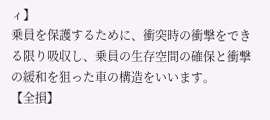ィ】
乗員を保護するために、衝突時の衝撃をできる限り吸収し、乗員の生存空間の確保と衝撃の緩和を狙った車の構造をいいます。
【全損】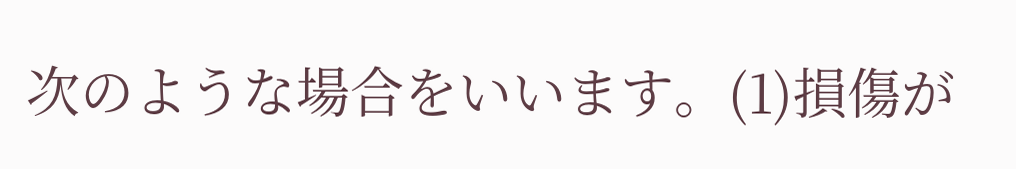次のような場合をいいます。(1)損傷が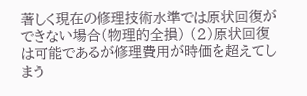著しく現在の修理技術水準では原状回復ができない場合(物理的全損) (2)原状回復は可能であるが修理費用が時価を超えてしまう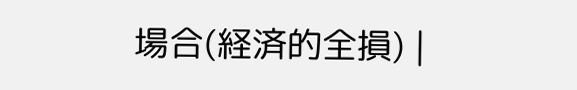場合(経済的全損) |